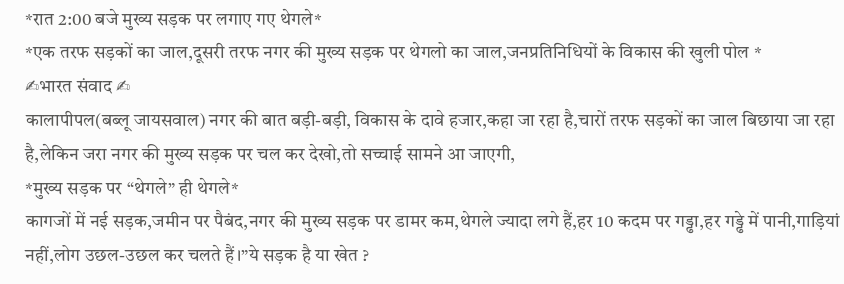*रात 2:00 बजे मुख्य सड़क पर लगाए गए थेगले*
*एक तरफ सड़कों का जाल,दूसरी तरफ नगर की मुख्य सड़क पर थेगलो का जाल,जनप्रतिनिधियों के विकास की खुली पोल *
✍भारत संवाद ✍
कालापीपल(बब्लू जायसवाल) नगर की बात बड़ी-बड़ी, विकास के दावे हजार,कहा जा रहा है,चारों तरफ सड़कों का जाल बिछाया जा रहा है,लेकिन जरा नगर की मुख्य सड़क पर चल कर देखो,तो सच्चाई सामने आ जाएगी,
*मुख्य सड़क पर “थेगले” ही थेगले*
कागजों में नई सड़क,जमीन पर पैबंद,नगर की मुख्य सड़क पर डामर कम,थेगले ज्यादा लगे हैं,हर 10 कदम पर गड्ढा,हर गड्ढे में पानी,गाड़ियां नहीं,लोग उछल-उछल कर चलते हैं।”ये सड़क है या खेत ?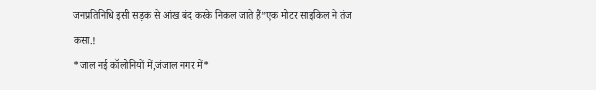जनप्रतिनिधि इसी सड़क से आंख बंद करके निकल जाते हैं”एक मोटर साइकिल ने तंज कसा.!
*जाल नई कॉलोनियों में,जंजाल नगर में*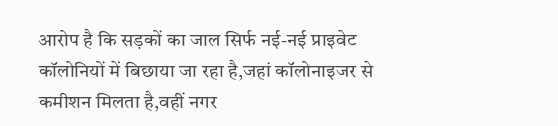आरोप है कि सड़कों का जाल सिर्फ नई-नई प्राइवेट कॉलोनियों में बिछाया जा रहा है,जहां कॉलोनाइजर से कमीशन मिलता है,वहीं नगर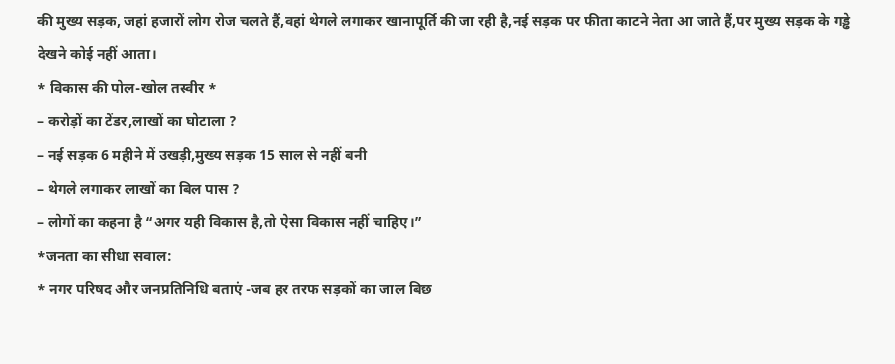की मुख्य सड़क, जहां हजारों लोग रोज चलते हैं,वहां थेगले लगाकर खानापूर्ति की जा रही है,नई सड़क पर फीता काटने नेता आ जाते हैं,पर मुख्य सड़क के गड्ढे देखने कोई नहीं आता।
* विकास की पोल-खोल तस्वीर *
– करोड़ों का टेंडर,लाखों का घोटाला ?
– नई सड़क 6 महीने में उखड़ी,मुख्य सड़क 15 साल से नहीं बनी
– थेगले लगाकर लाखों का बिल पास ?
– लोगों का कहना है “अगर यही विकास है,तो ऐसा विकास नहीं चाहिए।”
*जनता का सीधा सवाल:
* नगर परिषद और जनप्रतिनिधि बताएं -जब हर तरफ सड़कों का जाल बिछ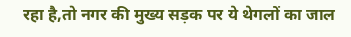रहा है,तो नगर की मुख्य सड़क पर ये थेगलों का जाल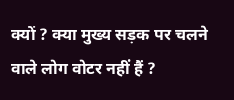क्यों ? क्या मुख्य सड़क पर चलने वाले लोग वोटर नहीं हैं ?